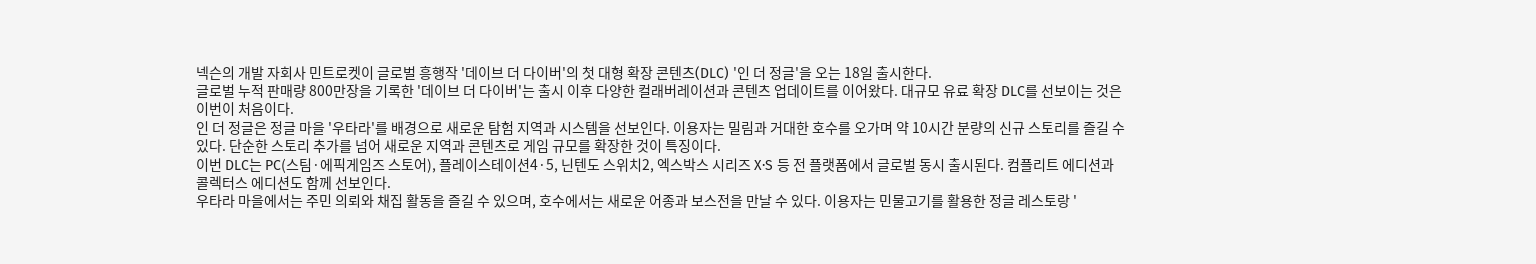넥슨의 개발 자회사 민트로켓이 글로벌 흥행작 '데이브 더 다이버'의 첫 대형 확장 콘텐츠(DLC) '인 더 정글'을 오는 18일 출시한다.
글로벌 누적 판매량 800만장을 기록한 '데이브 더 다이버'는 출시 이후 다양한 컬래버레이션과 콘텐츠 업데이트를 이어왔다. 대규모 유료 확장 DLC를 선보이는 것은 이번이 처음이다.
인 더 정글은 정글 마을 '우타라'를 배경으로 새로운 탐험 지역과 시스템을 선보인다. 이용자는 밀림과 거대한 호수를 오가며 약 10시간 분량의 신규 스토리를 즐길 수 있다. 단순한 스토리 추가를 넘어 새로운 지역과 콘텐츠로 게임 규모를 확장한 것이 특징이다.
이번 DLC는 PC(스팀·에픽게임즈 스토어), 플레이스테이션4·5, 닌텐도 스위치2, 엑스박스 시리즈 X·S 등 전 플랫폼에서 글로벌 동시 출시된다. 컴플리트 에디션과 콜렉터스 에디션도 함께 선보인다.
우타라 마을에서는 주민 의뢰와 채집 활동을 즐길 수 있으며, 호수에서는 새로운 어종과 보스전을 만날 수 있다. 이용자는 민물고기를 활용한 정글 레스토랑 '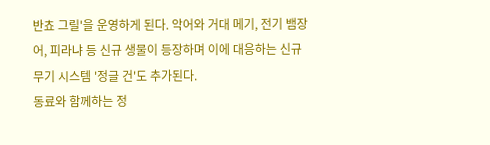반쵸 그릴'을 운영하게 된다. 악어와 거대 메기, 전기 뱀장어, 피라냐 등 신규 생물이 등장하며 이에 대응하는 신규 무기 시스템 '정글 건'도 추가된다.
동료와 함께하는 정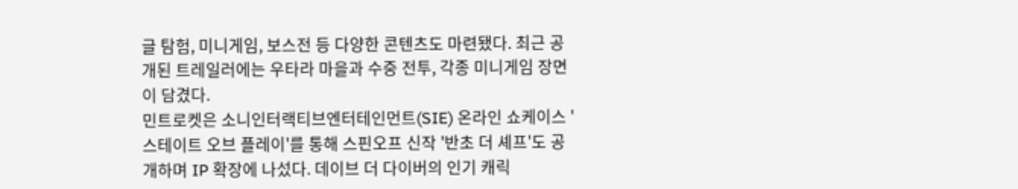글 탐험, 미니게임, 보스전 등 다양한 콘텐츠도 마련됐다. 최근 공개된 트레일러에는 우타라 마을과 수중 전투, 각종 미니게임 장면이 담겼다.
민트로켓은 소니인터랙티브엔터테인먼트(SIE) 온라인 쇼케이스 '스테이트 오브 플레이'를 통해 스핀오프 신작 '반초 더 셰프'도 공개하며 IP 확장에 나섰다. 데이브 더 다이버의 인기 캐릭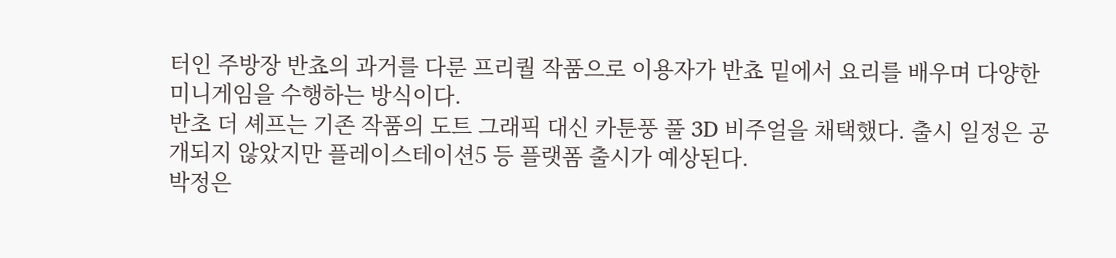터인 주방장 반쵸의 과거를 다룬 프리퀄 작품으로 이용자가 반쵸 밑에서 요리를 배우며 다양한 미니게임을 수행하는 방식이다.
반초 더 셰프는 기존 작품의 도트 그래픽 대신 카툰풍 풀 3D 비주얼을 채택했다. 출시 일정은 공개되지 않았지만 플레이스테이션5 등 플랫폼 출시가 예상된다.
박정은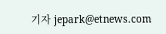기자 jepark@etnews.com